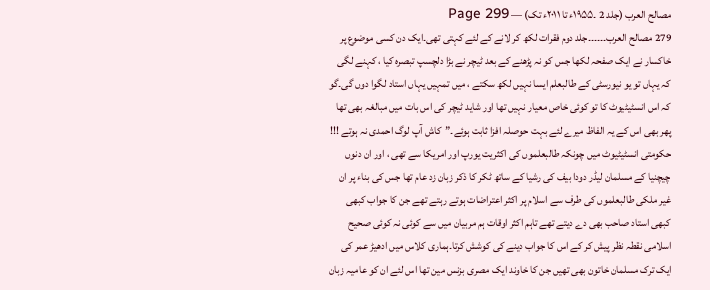مصالح العرب (جلد 2 ۔۱۹۵۵ء تا ۲۰۱۱ء تک) — Page 299
279 مصالح العرب۔۔۔۔۔۔جلد دوم فقرات لکھ کر لانے کے لئے کہتی تھی۔ایک دن کسی موضوع پر خاکسار نے ایک صفحہ لکھا جس کو نہ پڑھنے کے بعد ٹیچر نے بڑا دلچسپ تبصرہ کیا ، کہنے لگی کہ یہاں تو یو نیورسٹی کے طالبعلم ایسا نہیں لکھ سکتے ، میں تمہیں یہاں استاد لگوا دوں گی۔گو کہ اس انسٹیٹیوٹ کا تو کوئی خاص معیار نہیں تھا اور شاید ٹیچر کی اس بات میں مبالغہ بھی تھا پھر بھی اس کے یہ الفاظ میرے لئے بہت حوصلہ افزا ثابت ہوئے۔”کاش آپ لوگ احمدی نہ ہوتے !!! حکومتی انسٹیٹیوٹ میں چونکہ طالبعلموں کی اکثریت یورپ اور امریکا سے تھی ، اور ان دنوں چیچنیا کے مسلمان لیڈر دودا بیف کی رشیا کے ساتھ ٹکر کا ذکر زبان زد عام تھا جس کی بناء پر ان غیر ملکی طالبعلموں کی طرف سے اسلام پر اکثر اعتراضات ہوتے رہتے تھے جن کا جواب کبھی کبھی استاد صاحب بھی دے دیتے تھے تاہم اکثر اوقات ہم مربیان میں سے کوئی نہ کوئی صحیح اسلامی نقطہ نظر پیش کر کے اس کا جواب دینے کی کوشش کرتا۔ہماری کلاس میں ادھیڑ عمر کی ایک ترک مسلمان خاتون بھی تھیں جن کا خاوند ایک مصری بزنس مین تھا اس لئے ان کو عامیہ زبان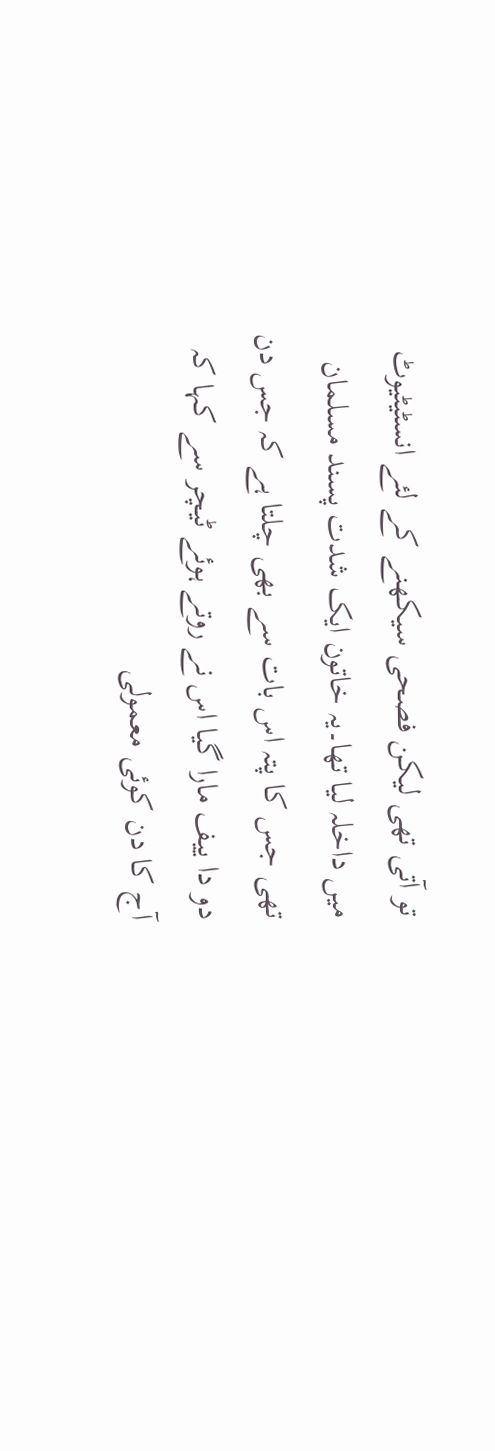تو آتی تھی لیکن فصحی سیکھنے کے لئے انسٹیٹیوٹ میں داخلہ لیا تھا۔یہ خاتون ایک شدت پسند مسلمان تھی جس کا پتہ اس بات سے بھی چلتا ہے کہ جس دن دو دا ییف مارا گیا اس نے روتے ہوئے ٹیچر سے کہا کہ آج کا دن کوئی معمولی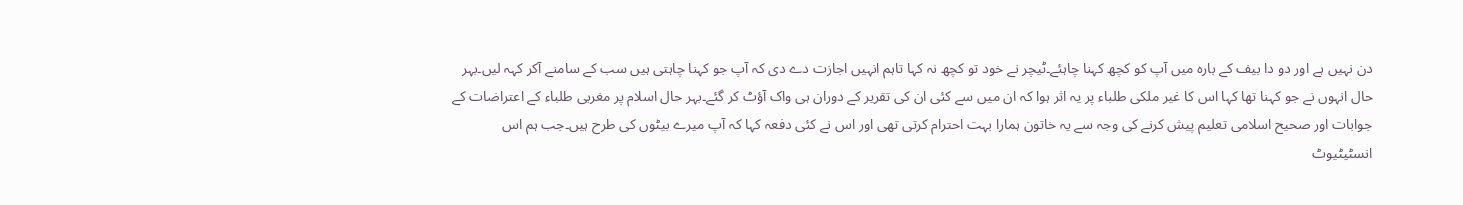دن نہیں ہے اور دو دا بیف کے بارہ میں آپ کو کچھ کہنا چاہئے۔ٹیچر نے خود تو کچھ نہ کہا تاہم انہیں اجازت دے دی کہ آپ جو کہنا چاہتی ہیں سب کے سامنے آکر کہہ لیں۔بہر حال انہوں نے جو کہنا تھا کہا اس کا غیر ملکی طلباء پر یہ اثر ہوا کہ ان میں سے کئی ان کی تقریر کے دوران ہی واک آؤٹ کر گئے۔بہر حال اسلام پر مغربی طلباء کے اعتراضات کے جوابات اور صحیح اسلامی تعلیم پیش کرنے کی وجہ سے یہ خاتون ہمارا بہت احترام کرتی تھی اور اس نے کئی دفعہ کہا کہ آپ میرے بیٹوں کی طرح ہیں۔جب ہم اس انسٹیٹیوٹ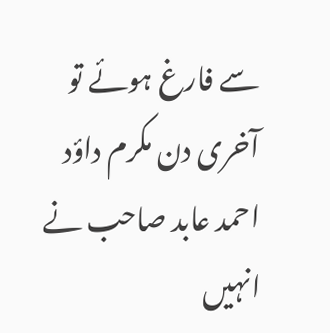سے فارغ ہوئے تو آخری دن مکرم داؤد احمد عابد صاحب نے انہیں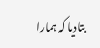بتادیا کہ ہمارا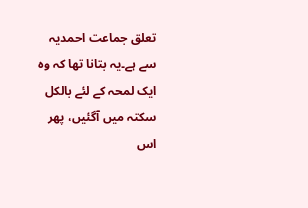تعلق جماعت احمدیہ سے ہے۔یہ بتانا تھا کہ وہ ایک لمحہ کے لئے بالکل سکتہ میں آگئیں، پھر اس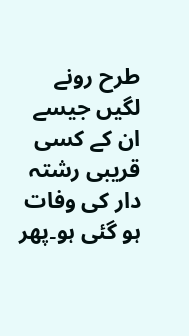طرح رونے لگیں جیسے ان کے کسی قریبی رشتہ دار کی وفات ہو گئی ہو۔پھر